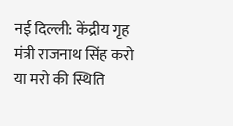नई दिल्ली: केंद्रीय गृह मंत्री राजनाथ सिंह करो या मरो की स्थिति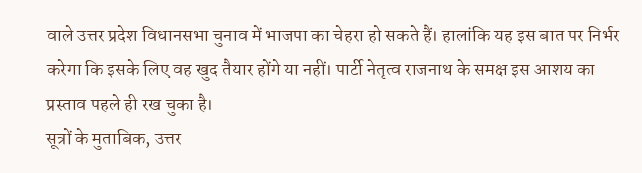वाले उत्तर प्रदेश विधानसभा चुनाव में भाजपा का चेहरा हो सकते हैं। हालांकि यह इस बात पर निर्भर करेगा कि इसके लिए वह खुद तैयार होंगे या नहीं। पार्टी नेतृत्व राजनाथ के समक्ष इस आशय का प्रस्ताव पहले ही रख चुका है।
सूत्रों के मुताबिक, उत्तर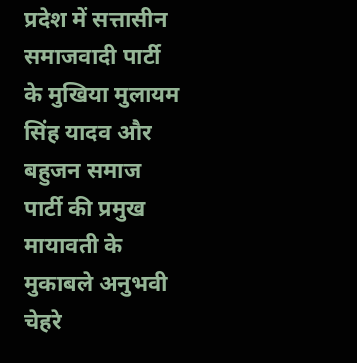प्रदेश में सत्तासीन समाजवादी पार्टी के मुखिया मुलायम सिंह यादव और बहुजन समाज पार्टी की प्रमुख मायावती के मुकाबले अनुभवी चेहरे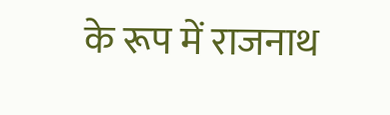के रूप में राजनाथ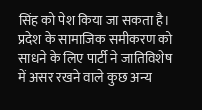सिंह को पेश किया जा सकता है।
प्रदेश के सामाजिक समीकरण को साधने के लिए पार्टी ने जातिविशेष में असर रखने वाले कुछ अन्य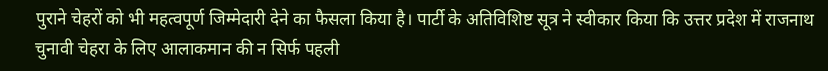पुराने चेहरों को भी महत्वपूर्ण जिम्मेदारी देने का फैसला किया है। पार्टी के अतिविशिष्ट सूत्र ने स्वीकार किया कि उत्तर प्रदेश में राजनाथ चुनावी चेहरा के लिए आलाकमान की न सिर्फ पहली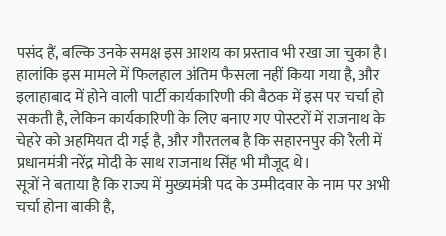पसंद हैं, बल्कि उनके समक्ष इस आशय का प्रस्ताव भी रखा जा चुका है।
हालांकि इस मामले में फिलहाल अंतिम फैसला नहीं किया गया है, और इलाहाबाद में होने वाली पार्टी कार्यकारिणी की बैठक में इस पर चर्चा हो सकती है, लेकिन कार्यकारिणी के लिए बनाए गए पोस्टरों में राजनाथ के चेहरे को अहमियत दी गई है, और गौरतलब है कि सहारनपुर की रैली में प्रधानमंत्री नरेंद्र मोदी के साथ राजनाथ सिंह भी मौजूद थे।
सूत्रों ने बताया है कि राज्य में मुख्यमंत्री पद के उम्मीदवार के नाम पर अभी चर्चा होना बाकी है,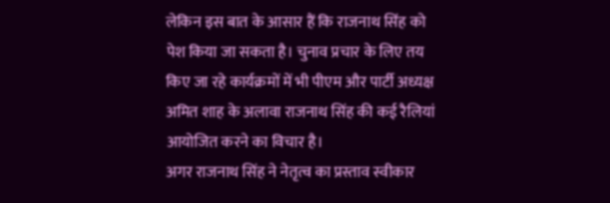लेकिन इस बात के आसार हैं कि राजनाथ सिंह को पेश किया जा सकता है। चुनाव प्रचार के लिए तय किए जा रहे कार्यक्रमों में भी पीएम और पार्टी अध्यक्ष अमित शाह के अलावा राजनाथ सिंह की कई रैलियां आयोजित करने का विचार है।
अगर राजनाथ सिंह ने नेतृत्व का प्रस्ताव स्वीकार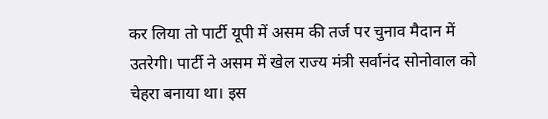कर लिया तो पार्टी यूपी में असम की तर्ज पर चुनाव मैदान में उतरेगी। पार्टी ने असम में खेल राज्य मंत्री सर्वानंद सोनोवाल को चेहरा बनाया था। इस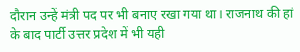दौरान उन्हें मंत्री पद पर भी बनाए रखा गया था। राजनाथ की हां के बाद पार्टी उत्तर प्रदेश में भी यही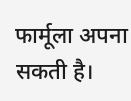फार्मूला अपना सकती है।